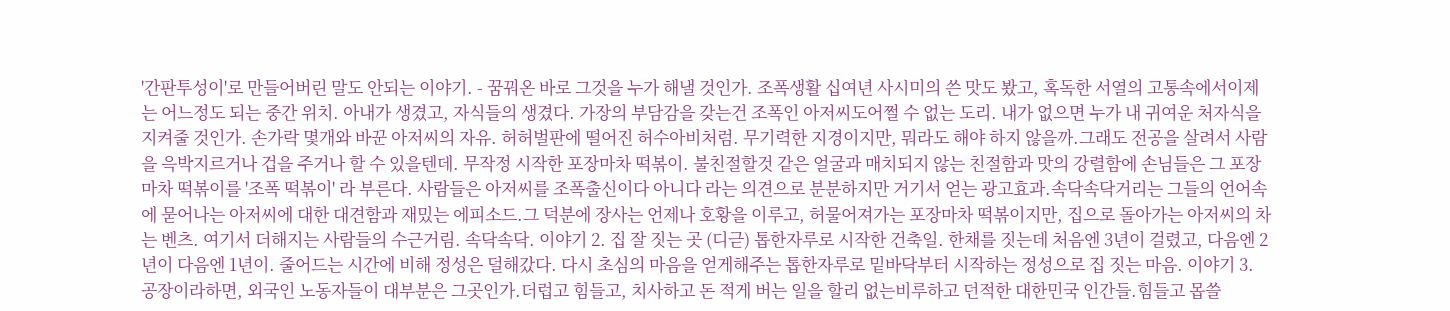'간판투성이'로 만들어버린 말도 안되는 이야기. - 꿈꿔온 바로 그것을 누가 해낼 것인가. 조폭생활 십여년 사시미의 쓴 맛도 봤고, 혹독한 서열의 고통속에서이제는 어느정도 되는 중간 위치. 아내가 생겼고, 자식들의 생겼다. 가장의 부담감을 갖는건 조폭인 아저씨도어쩔 수 없는 도리. 내가 없으면 누가 내 귀여운 처자식을 지켜줄 것인가. 손가락 몇개와 바꾼 아저씨의 자유. 허허벌판에 떨어진 허수아비처럼. 무기력한 지경이지만, 뭐라도 해야 하지 않을까.그래도 전공을 살려서 사람을 윽박지르거나 겁을 주거나 할 수 있을텐데. 무작정 시작한 포장마차 떡볶이. 불친절할것 같은 얼굴과 매치되지 않는 친절함과 맛의 강렬함에 손님들은 그 포장마차 떡볶이를 '조폭 떡볶이' 라 부른다. 사람들은 아저씨를 조폭출신이다 아니다 라는 의견으로 분분하지만 거기서 얻는 광고효과.속닥속닥거리는 그들의 언어속에 묻어나는 아저씨에 대한 대견함과 재밌는 에피소드.그 덕분에 장사는 언제나 호황을 이루고, 허물어져가는 포장마차 떡볶이지만, 집으로 돌아가는 아저씨의 차는 벤츠. 여기서 더해지는 사람들의 수근거림. 속닥속닥. 이야기 2. 집 잘 짓는 곳 (디귿) 톱한자루로 시작한 건축일. 한채를 짓는데 처음엔 3년이 걸렸고, 다음엔 2년이 다음엔 1년이. 줄어드는 시간에 비해 정성은 덜해갔다. 다시 초심의 마음을 얻게해주는 톱한자루로 밑바닥부터 시작하는 정성으로 집 짓는 마음. 이야기 3. 공장이라하면, 외국인 노동자들이 대부분은 그곳인가.더럽고 힘들고, 치사하고 돈 적게 버는 일을 할리 없는비루하고 던적한 대한민국 인간들.힘들고 몹쓸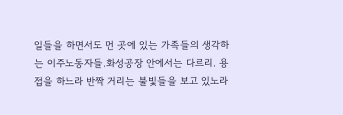일들을 하면서도 먼 곳에 있는 가족들의 생각하는 이주노동자들.화성공장 안에서는 다르리. 용접을 하느라 반짝 거리는 불빛들을 보고 있노라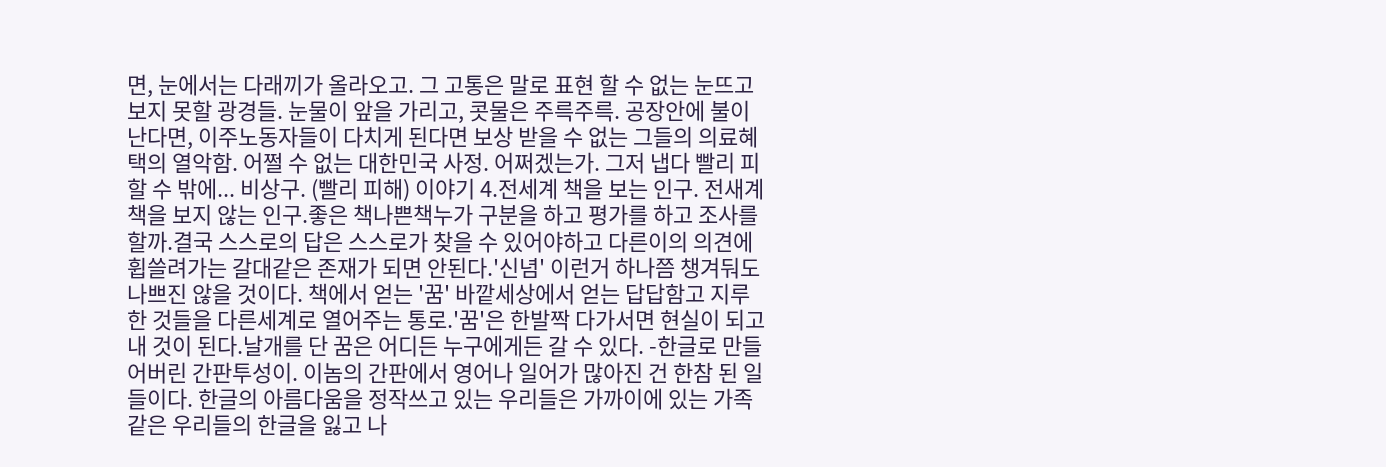면, 눈에서는 다래끼가 올라오고. 그 고통은 말로 표현 할 수 없는 눈뜨고 보지 못할 광경들. 눈물이 앞을 가리고, 콧물은 주륵주륵. 공장안에 불이난다면, 이주노동자들이 다치게 된다면 보상 받을 수 없는 그들의 의료혜택의 열악함. 어쩔 수 없는 대한민국 사정. 어쩌겠는가. 그저 냅다 빨리 피할 수 밖에... 비상구. (빨리 피해) 이야기 4.전세계 책을 보는 인구. 전새계 책을 보지 않는 인구.좋은 책나쁜책누가 구분을 하고 평가를 하고 조사를 할까.결국 스스로의 답은 스스로가 찾을 수 있어야하고 다른이의 의견에 휩쓸려가는 갈대같은 존재가 되면 안된다.'신념' 이런거 하나쯤 챙겨둬도 나쁘진 않을 것이다. 책에서 얻는 '꿈' 바깥세상에서 얻는 답답함고 지루한 것들을 다른세계로 열어주는 통로.'꿈'은 한발짝 다가서면 현실이 되고 내 것이 된다.날개를 단 꿈은 어디든 누구에게든 갈 수 있다. -한글로 만들어버린 간판투성이. 이놈의 간판에서 영어나 일어가 많아진 건 한참 된 일들이다. 한글의 아름다움을 정작쓰고 있는 우리들은 가까이에 있는 가족같은 우리들의 한글을 잃고 나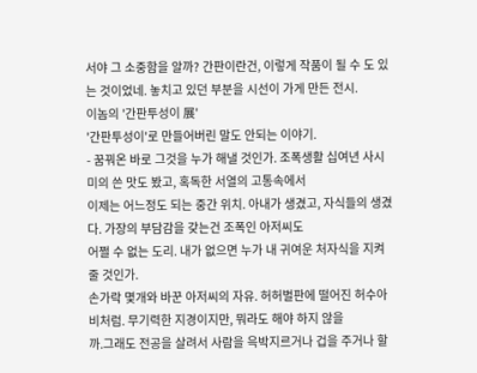서야 그 소중함을 알까? 간판이란건, 이렇게 작품이 될 수 도 있는 것이었네. 놓치고 있던 부분을 시선이 가게 만든 전시.
이놈의 '간판투성이 展'
'간판투성이'로 만들어버린 말도 안되는 이야기.
- 꿈꿔온 바로 그것을 누가 해낼 것인가. 조폭생활 십여년 사시미의 쓴 맛도 봤고, 혹독한 서열의 고통속에서
이제는 어느정도 되는 중간 위치. 아내가 생겼고, 자식들의 생겼다. 가장의 부담감을 갖는건 조폭인 아저씨도
어쩔 수 없는 도리. 내가 없으면 누가 내 귀여운 처자식을 지켜줄 것인가.
손가락 몇개와 바꾼 아저씨의 자유. 허허벌판에 떨어진 허수아비처럼. 무기력한 지경이지만, 뭐라도 해야 하지 않을
까.그래도 전공을 살려서 사람을 윽박지르거나 겁을 주거나 할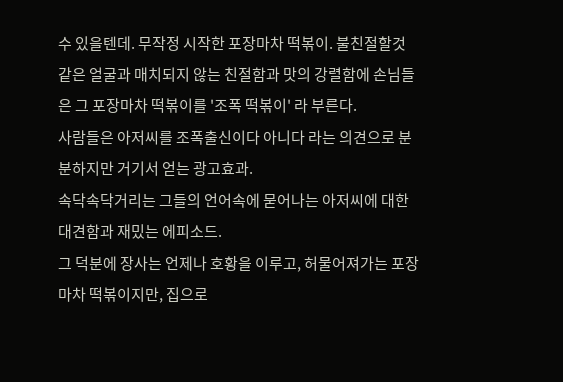수 있을텐데. 무작정 시작한 포장마차 떡볶이. 불친절할것 같은 얼굴과 매치되지 않는 친절함과 맛의 강렬함에 손님들은 그 포장마차 떡볶이를 '조폭 떡볶이' 라 부른다.
사람들은 아저씨를 조폭출신이다 아니다 라는 의견으로 분분하지만 거기서 얻는 광고효과.
속닥속닥거리는 그들의 언어속에 묻어나는 아저씨에 대한 대견함과 재밌는 에피소드.
그 덕분에 장사는 언제나 호황을 이루고, 허물어져가는 포장마차 떡볶이지만, 집으로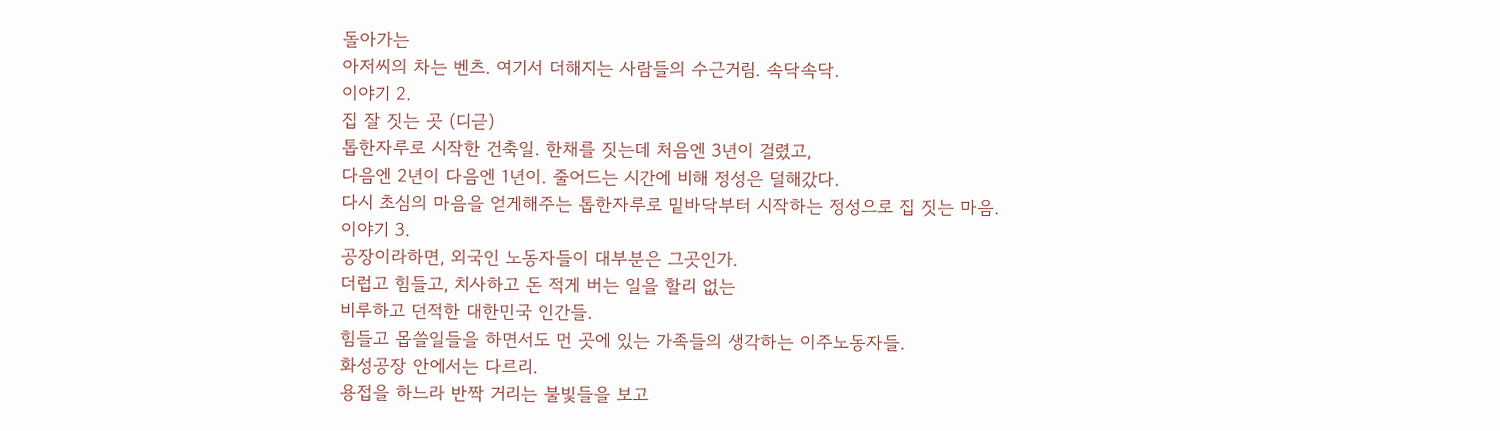돌아가는
아저씨의 차는 벤츠. 여기서 더해지는 사람들의 수근거림. 속닥속닥.
이야기 2.
집 잘 짓는 곳 (디귿)
톱한자루로 시작한 건축일. 한채를 짓는데 처음엔 3년이 걸렸고,
다음엔 2년이 다음엔 1년이. 줄어드는 시간에 비해 정성은 덜해갔다.
다시 초심의 마음을 얻게해주는 톱한자루로 밑바닥부터 시작하는 정성으로 집 짓는 마음.
이야기 3.
공장이라하면, 외국인 노동자들이 대부분은 그곳인가.
더럽고 힘들고, 치사하고 돈 적게 버는 일을 할리 없는
비루하고 던적한 대한민국 인간들.
힘들고 몹쓸일들을 하면서도 먼 곳에 있는 가족들의 생각하는 이주노동자들.
화성공장 안에서는 다르리.
용접을 하느라 반짝 거리는 불빛들을 보고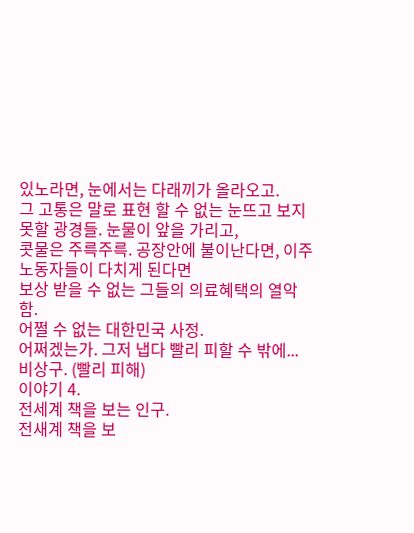있노라면, 눈에서는 다래끼가 올라오고.
그 고통은 말로 표현 할 수 없는 눈뜨고 보지 못할 광경들. 눈물이 앞을 가리고,
콧물은 주륵주륵. 공장안에 불이난다면, 이주노동자들이 다치게 된다면
보상 받을 수 없는 그들의 의료혜택의 열악함.
어쩔 수 없는 대한민국 사정.
어쩌겠는가. 그저 냅다 빨리 피할 수 밖에... 비상구. (빨리 피해)
이야기 4.
전세계 책을 보는 인구.
전새계 책을 보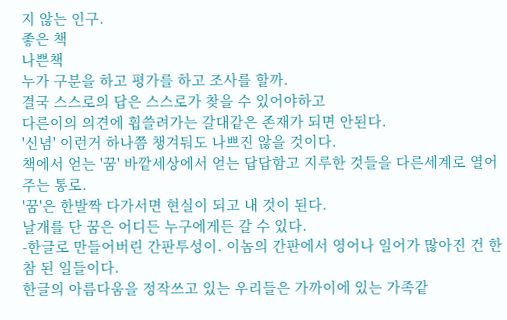지 않는 인구.
좋은 책
나쁜책
누가 구분을 하고 평가를 하고 조사를 할까.
결국 스스로의 답은 스스로가 찾을 수 있어야하고
다른이의 의견에 휩쓸려가는 갈대같은 존재가 되면 안된다.
'신념' 이런거 하나쯤 챙겨둬도 나쁘진 않을 것이다.
책에서 얻는 '꿈' 바깥세상에서 얻는 답답함고 지루한 것들을 다른세계로 열어주는 통로.
'꿈'은 한발짝 다가서면 현실이 되고 내 것이 된다.
날개를 단 꿈은 어디든 누구에게든 갈 수 있다.
-한글로 만들어버린 간판투성이. 이놈의 간판에서 영어나 일어가 많아진 건 한참 된 일들이다.
한글의 아름다움을 정작쓰고 있는 우리들은 가까이에 있는 가족같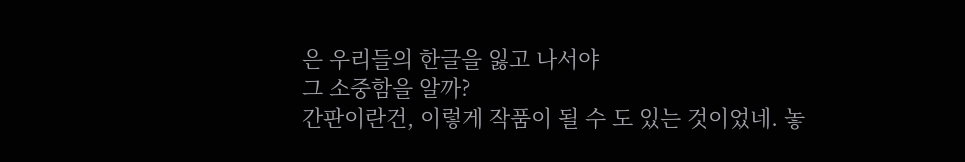은 우리들의 한글을 잃고 나서야
그 소중함을 알까?
간판이란건, 이렇게 작품이 될 수 도 있는 것이었네. 놓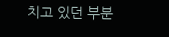치고 있던 부분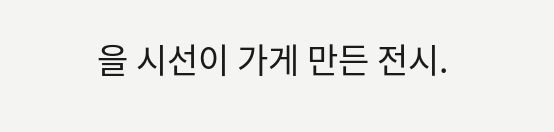을 시선이 가게 만든 전시.